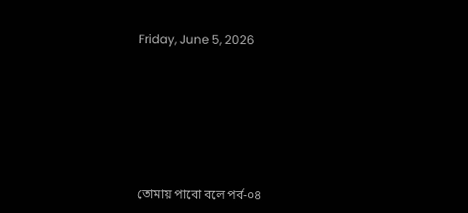Friday, June 5, 2026







তোমায় পাবো বলে পর্ব-০৪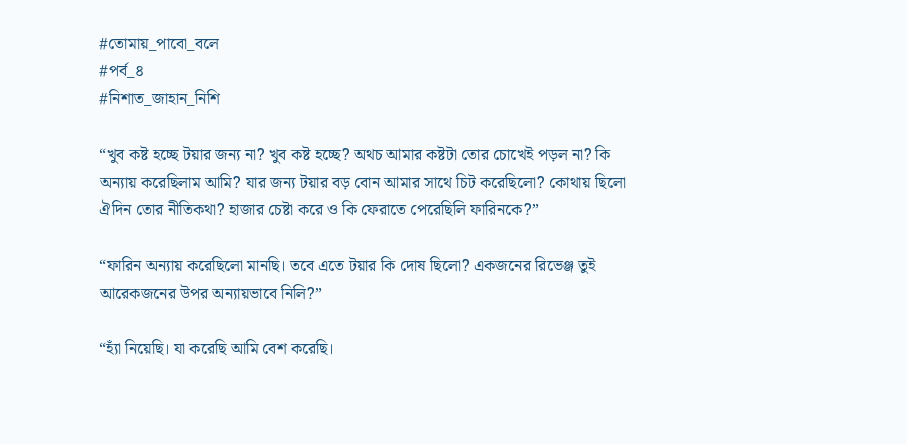#তোমায়_পাবো_বলে
#পর্ব_৪
#নিশাত_জাহান_নিশি

“খুব কষ্ট হচ্ছে টয়ার জন্য না? খুব কষ্ট হচ্ছে? অথচ আমার কষ্টটা তোর চোখেই পড়ল না? কি অন্যায় করেছিলাম আমি? যার জন্য টয়ার বড় বোন আমার সাথে চিট করেছিলো? কোথায় ছিলো ঐদিন তোর নীতিকথা? হাজার চেষ্টা করে ও কি ফেরাতে পেরেছিলি ফারিনকে?”

“ফারিন অন্যায় করেছিলো মানছি। তবে এতে টয়ার কি দোষ ছিলো? একজনের রিভেঞ্জ তুই আরেকজনের উপর অন্যায়ভাবে নিলি?”

“হ্যাঁ নিয়েছি। যা করেছি আমি বেশ করেছি।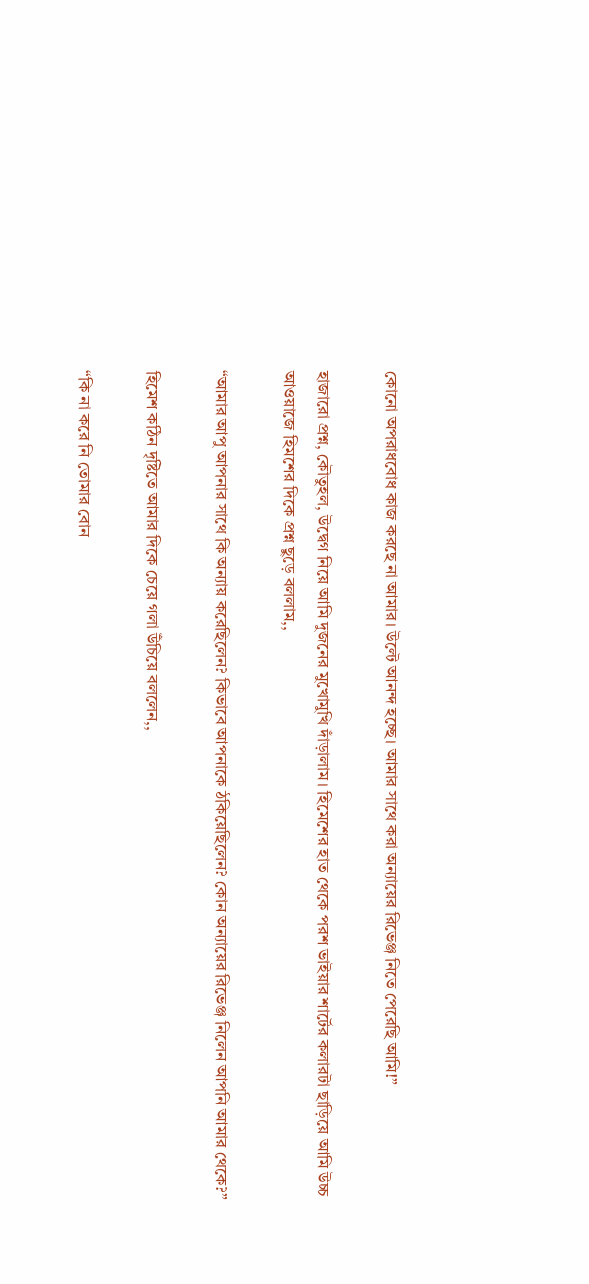কোনো অপরাধবোধ কাজ করছে না আমার। উল্টে আনন্দ হচ্ছে। আমার সাথে করা অন্যায়ের রিভেঞ্জ নিতে পেরেছি আমি!”

হাজারো প্রশ্ন, কৌতুহল, উদ্বেগ নিয়ে আমি দুজনের মুখোমুখি দাঁড়ালাম। হিমেশের হাত থেকে পরশ ভাইয়ার শার্টের কলারটা ছাড়িয়ে আমি উচ্চ আওয়াজে হিমশের দিকে প্রশ্ন ছুড়ে বললাম,,

“আমার আপু আপনার সাথে কি অন্যায় করেছিলেন? কিভাবে আপনাকে ঠকিয়েছিলেন? কোন অন্যায়ের রিভেঞ্জ নিলেন আপনি আমার থেকে?”

হিমেশ কঠিন দৃষ্টিতে আমার দিকে চেয়ে গলা উঁচিয়ে বললেন,,

“কি না করে নি তোমার বোন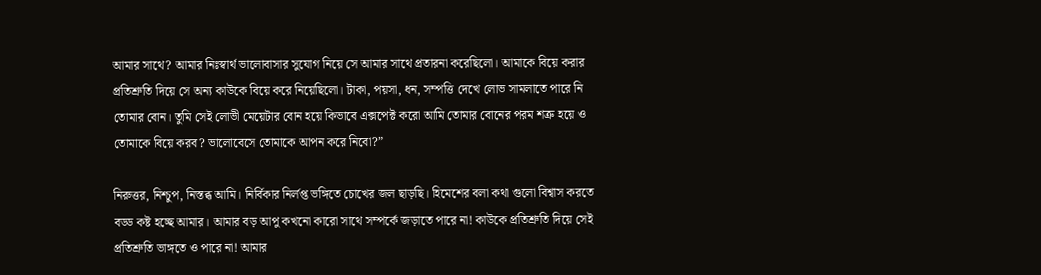আমার সাথে? আমার নিঃস্বার্থ ভালোবাসার সুযোগ নিয়ে সে আমার সাথে প্রতারনা করেছিলো। আমাকে বিয়ে করার প্রতিশ্রুতি দিয়ে সে অন্য কাউকে বিয়ে করে নিয়েছিলো। টাকা, পয়সা, ধন, সম্পত্তি দেখে লোভ সামলাতে পারে নি তোমার বোন। তুমি সেই লোভী মেয়েটার বোন হয়ে কিভাবে এক্সপেক্ট করো আমি তোমার বোনের পরম শত্রু হয়ে ও তোমাকে বিয়ে করব? ভালোবেসে তোমাকে আপন করে নিবো?”

নিরুত্তর, নিশ্চুপ, নিস্তব্ধ আমি। নির্বিকার নির্লপ্ত ভঙ্গিতে চোখের জল ছাড়ছি। হিমেশের বলা কথা গুলো বিশ্বাস করতে বড্ড কষ্ট হচ্ছে আমার। আমার বড় আপু কখনো কারো সাথে সম্পর্কে জড়াতে পারে না! কাউকে প্রতিশ্রুতি দিয়ে সেই প্রতিশ্রুতি ভাঙ্গতে ও পারে না! আমার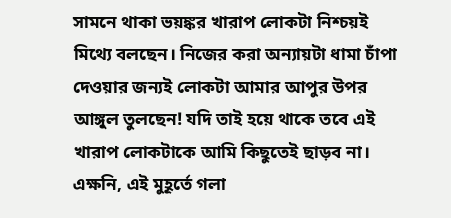সামনে থাকা ভয়ঙ্কর খারাপ লোকটা নিশ্চয়ই মিথ্যে বলছেন। নিজের করা অন্যায়টা ধামা চাঁপা দেওয়ার জন্যই লোকটা আমার আপুর উপর আঙ্গুল তুলছেন! যদি তাই হয়ে থাকে তবে এই খারাপ লোকটাকে আমি কিছুতেই ছাড়ব না। এক্ষনি, এই মুহূর্তে গলা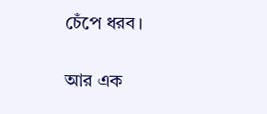চেঁপে ধরব।

আর এক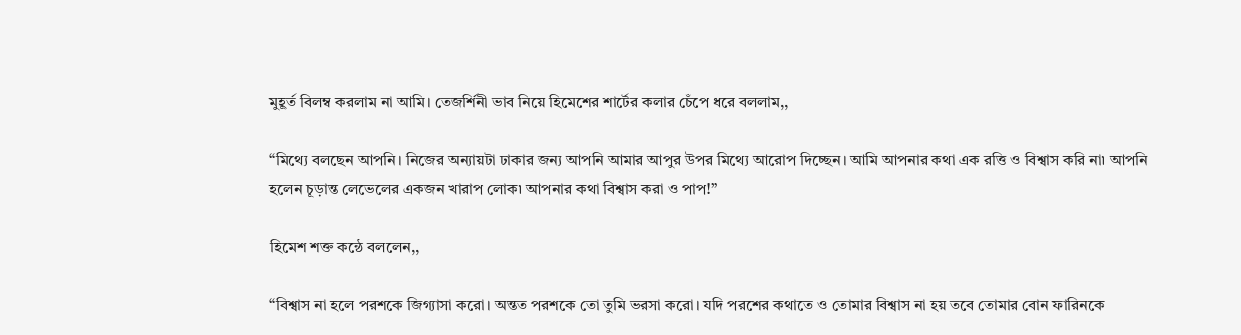মুহূর্ত বিলম্ব করলাম না আমি। তেজর্শিনী ভাব নিয়ে হিমেশের শার্টের কলার চেঁপে ধরে বললাম,,

“মিথ্যে বলছেন আপনি। নিজের অন্যায়টা ঢাকার জন্য আপনি আমার আপুর উপর মিথ্যে আরোপ দিচ্ছেন। আমি আপনার কথা এক রত্তি ও বিশ্বাস করি না৷ আপনি হলেন চূড়ান্ত লেভেলের একজন খারাপ লোক৷ আপনার কথা বিশ্বাস করা ও পাপ!”

হিমেশ শক্ত কন্ঠে বললেন,,

“বিশ্বাস না হলে পরশকে জিগ্যাসা করো। অন্তত পরশকে তো তুমি ভরসা করো। যদি পরশের কথাতে ও তোমার বিশ্বাস না হয় তবে তোমার বোন ফারিনকে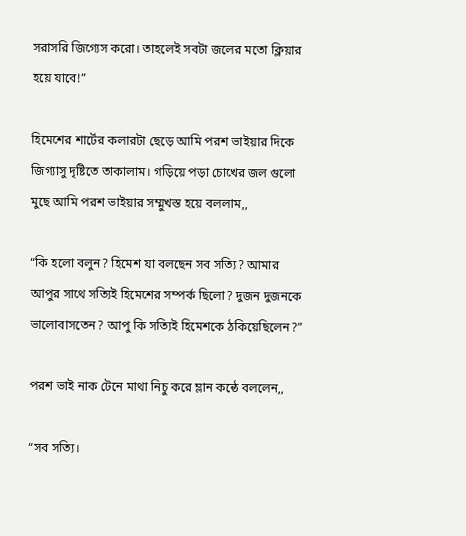সরাসরি জিগ্যেস করো। তাহলেই সবটা জলের মতো ক্লিয়ার হয়ে যাবে!”

হিমেশের শার্টের কলারটা ছেড়ে আমি পরশ ভাইয়ার দিকে জিগ্যাসু দৃষ্টিতে তাকালাম। গড়িয়ে পড়া চোখের জল গুলো মুছে আমি পরশ ভাইয়ার সম্মুখস্ত হয়ে বললাম,,

“কি হলো বলুন? হিমেশ যা বলছেন সব সত্যি? আমার আপুর সাথে সত্যিই হিমেশের সম্পর্ক ছিলো? দুজন দুজনকে ভালোবাসতেন? আপু কি সত্যিই হিমেশকে ঠকিয়েছিলেন?”

পরশ ভাই নাক টেনে মাথা নিচু করে ম্লান কন্ঠে বললেন,,

“সব সত্যি।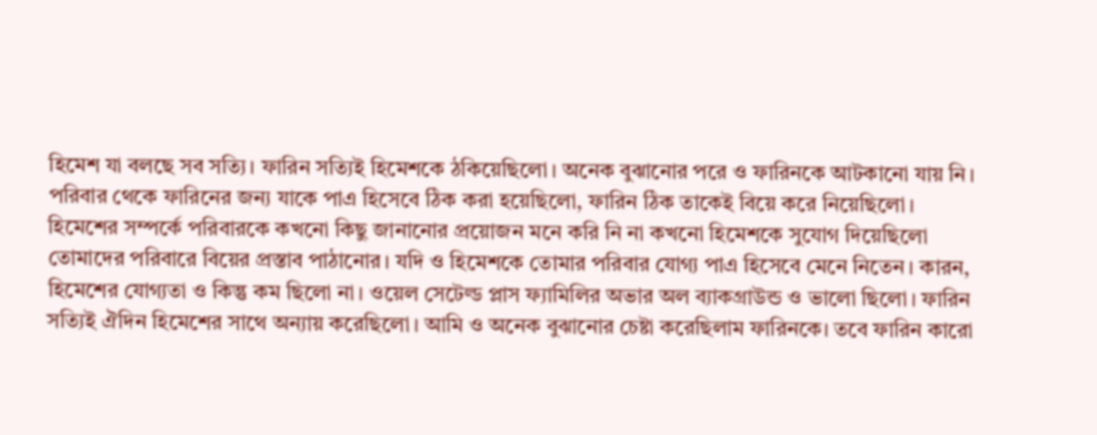হিমেশ যা বলছে সব সত্যি। ফারিন সত্যিই হিমেশকে ঠকিয়েছিলো। অনেক বুঝানোর পরে ও ফারিনকে আটকানো যায় নি। পরিবার থেকে ফারিনের জন্য যাকে পাএ হিসেবে ঠিক করা হয়েছিলো, ফারিন ঠিক তাকেই বিয়ে করে নিয়েছিলো। হিমেশের সম্পর্কে পরিবারকে কখনো কিছু জানানোর প্রয়োজন মনে করি নি না কখনো হিমেশকে সুযোগ দিয়েছিলো তোমাদের পরিবারে বিয়ের প্রস্তাব পাঠানোর। যদি ও হিমেশকে তোমার পরিবার যোগ্য পাএ হিসেবে মেনে নিতেন। কারন, হিমেশের যোগ্যতা ও কিন্তু কম ছিলো না। ওয়েল সেটেল্ড প্লাস ফ্যামিলির অভার অল ব্যাকগ্রাউন্ড ও ভালো ছিলো। ফারিন সত্যিই ঐদিন হিমেশের সাথে অন্যায় করেছিলো। আমি ও অনেক বুঝানোর চেষ্টা করেছিলাম ফারিনকে। তবে ফারিন কারো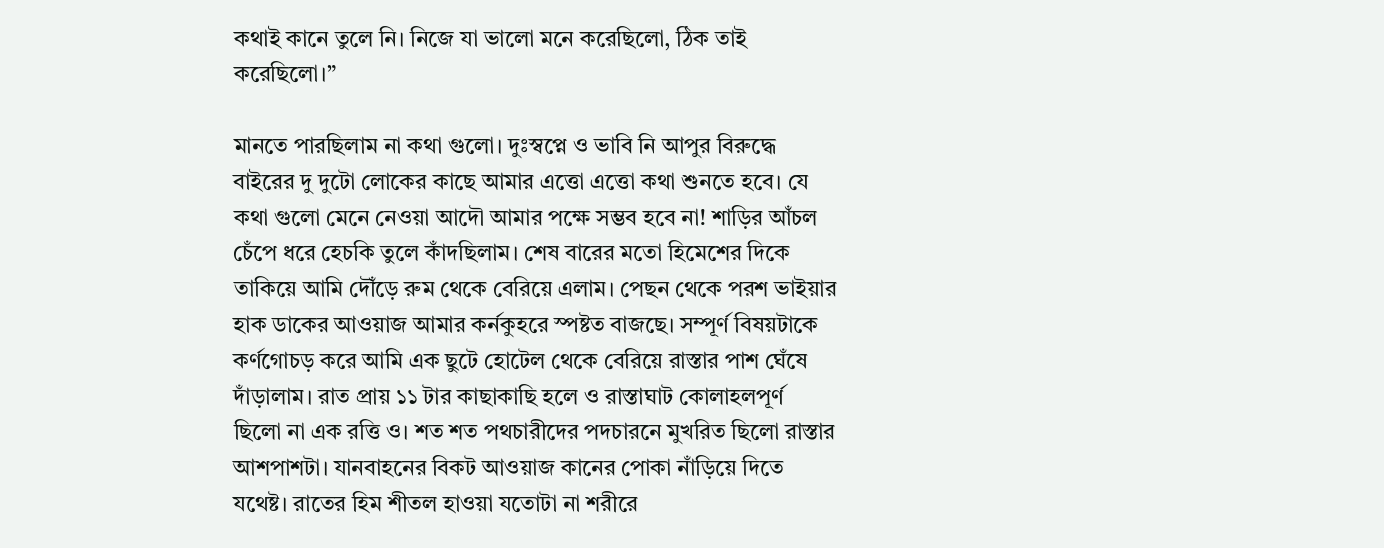কথাই কানে তুলে নি। নিজে যা ভালো মনে করেছিলো, ঠিক তাই করেছিলো।”

মানতে পারছিলাম না কথা গুলো। দুঃস্বপ্নে ও ভাবি নি আপুর বিরুদ্ধে বাইরের দু দুটো লোকের কাছে আমার এত্তো এত্তো কথা শুনতে হবে। যে কথা গুলো মেনে নেওয়া আদৌ আমার পক্ষে সম্ভব হবে না! শাড়ির আঁচল চেঁপে ধরে হেচকি তুলে কাঁদছিলাম। শেষ বারের মতো হিমেশের দিকে তাকিয়ে আমি দৌঁড়ে রুম থেকে বেরিয়ে এলাম। পেছন থেকে পরশ ভাইয়ার হাক ডাকের আওয়াজ আমার কর্নকুহরে স্পষ্টত বাজছে। সম্পূর্ণ বিষয়টাকে কর্ণগোচড় করে আমি এক ছুটে হোটেল থেকে বেরিয়ে রাস্তার পাশ ঘেঁষে দাঁড়ালাম। রাত প্রায় ১১ টার কাছাকাছি হলে ও রাস্তাঘাট কোলাহলপূর্ণ ছিলো না এক রত্তি ও। শত শত পথচারীদের পদচারনে মুখরিত ছিলো রাস্তার আশপাশটা। যানবাহনের বিকট আওয়াজ কানের পোকা নাঁড়িয়ে দিতে যথেষ্ট। রাতের হিম শীতল হাওয়া যতোটা না শরীরে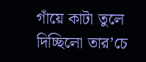গাঁয়ে কাটা তুলে দিচ্ছিলো তার’চে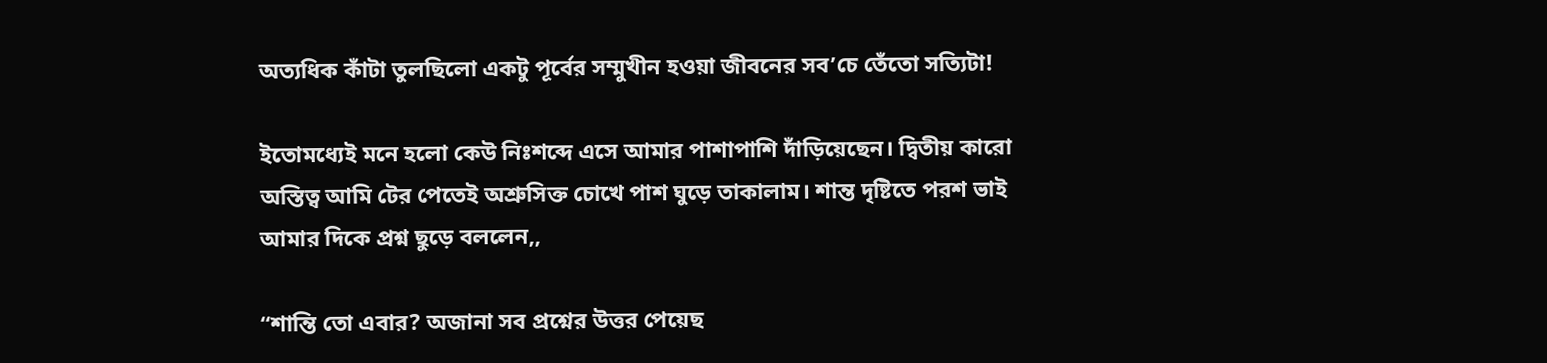অত্যধিক কাঁটা তুলছিলো একটু পূর্বের সম্মুখীন হওয়া জীবনের সব’চে তেঁতো সত্যিটা!

ইতোমধ্যেই মনে হলো কেউ নিঃশব্দে এসে আমার পাশাপাশি দাঁড়িয়েছেন। দ্বিতীয় কারো অস্তিত্ব আমি টের পেতেই অশ্রুসিক্ত চোখে পাশ ঘুড়ে তাকালাম। শান্ত দৃষ্টিতে পরশ ভাই আমার দিকে প্রশ্ন ছুড়ে বললেন,,

“শান্তি তো এবার? অজানা সব প্রশ্নের উত্তর পেয়েছ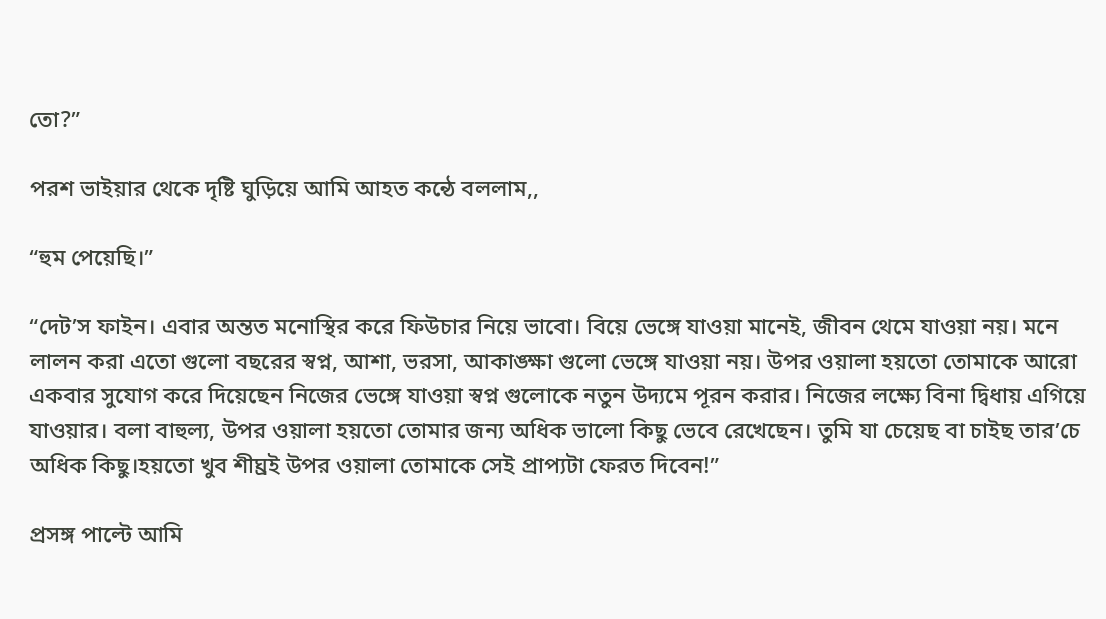তো?”

পরশ ভাইয়ার থেকে দৃষ্টি ঘুড়িয়ে আমি আহত কন্ঠে বললাম,,

“হুম পেয়েছি।”

“দেট’স ফাইন। এবার অন্তত মনোস্থির করে ফিউচার নিয়ে ভাবো। বিয়ে ভেঙ্গে যাওয়া মানেই, জীবন থেমে যাওয়া নয়। মনে লালন করা এতো গুলো বছরের স্বপ্ন, আশা, ভরসা, আকাঙ্ক্ষা গুলো ভেঙ্গে যাওয়া নয়। উপর ওয়ালা হয়তো তোমাকে আরো একবার সুযোগ করে দিয়েছেন নিজের ভেঙ্গে যাওয়া স্বপ্ন গুলোকে নতুন উদ্যমে পূরন করার। নিজের লক্ষ্যে বিনা দ্বিধায় এগিয়ে যাওয়ার। বলা বাহুল্য, উপর ওয়ালা হয়তো তোমার জন্য অধিক ভালো কিছু ভেবে রেখেছেন। তুমি যা চেয়েছ বা চাইছ তার’চে অধিক কিছু।হয়তো খুব শীঘ্রই উপর ওয়ালা তোমাকে সেই প্রাপ্যটা ফেরত দিবেন!”

প্রসঙ্গ পাল্টে আমি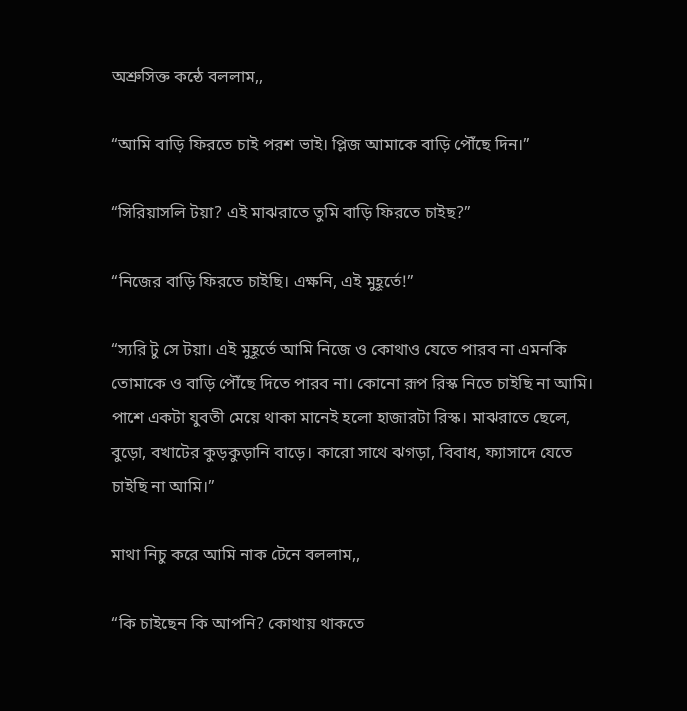অশ্রুসিক্ত কন্ঠে বললাম,,

“আমি বাড়ি ফিরতে চাই পরশ ভাই। প্লিজ আমাকে বাড়ি পৌঁছে দিন।”

“সিরিয়াসলি টয়া? এই মাঝরাতে তুমি বাড়ি ফিরতে চাইছ?”

“নিজের বাড়ি ফিরতে চাইছি। এক্ষনি, এই মুহূর্তে!”

“স্যরি টু সে টয়া। এই মুহূর্তে আমি নিজে ও কোথাও যেতে পারব না এমনকি তোমাকে ও বাড়ি পৌঁছে দিতে পারব না। কোনো রূপ রিস্ক নিতে চাইছি না আমি। পাশে একটা যুবতী মেয়ে থাকা মানেই হলো হাজারটা রিস্ক। মাঝরাতে ছেলে, বুড়ো, বখাটের কুড়কুড়ানি বাড়ে। কারো সাথে ঝগড়া, বিবাধ, ফ্যাসাদে যেতে চাইছি না আমি।”

মাথা নিচু করে আমি নাক টেনে বললাম,,

“কি চাইছেন কি আপনি? কোথায় থাকতে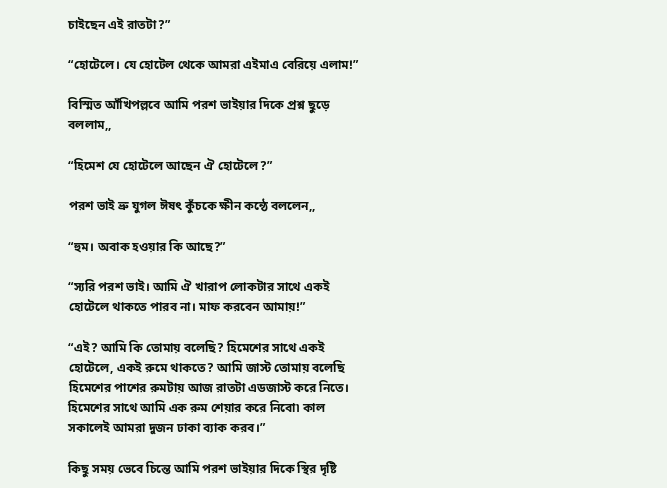চাইছেন এই রাতটা?”

“হোটেলে। যে হোটেল থেকে আমরা এইমাএ বেরিয়ে এলাম!”

বিস্মিত আঁখিপল্লবে আমি পরশ ভাইয়ার দিকে প্রশ্ন ছুড়ে বললাম,,

“হিমেশ যে হোটেলে আছেন ঐ হোটেলে?”

পরশ ভাই ভ্রু যুগল ঈষৎ কুঁচকে ক্ষীন কন্ঠে বললেন,,

“হুম। অবাক হওয়ার কি আছে?”

“স্যরি পরশ ভাই। আমি ঐ খারাপ লোকটার সাথে একই হোটেলে থাকতে পারব না। মাফ করবেন আমায়!”

“এই? আমি কি তোমায় বলেছি? হিমেশের সাথে একই হোটেলে, একই রুমে থাকতে? আমি জাস্ট তোমায় বলেছি হিমেশের পাশের রুমটায় আজ রাতটা এডজাস্ট করে নিতে। হিমেশের সাথে আমি এক রুম শেয়ার করে নিবো৷ কাল সকালেই আমরা দুজন ঢাকা ব্যাক করব।”

কিছু সময় ভেবে চিন্তে আমি পরশ ভাইয়ার দিকে স্থির দৃষ্টি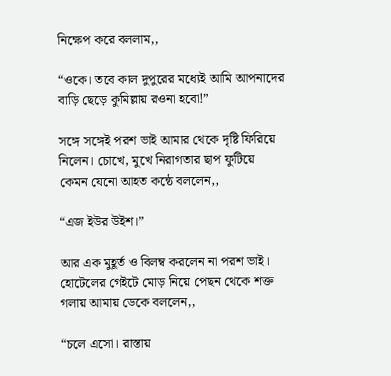নিক্ষেপ করে বললাম,,

“ওকে। তবে কাল দুপুরের মধ্যেই আমি আপনাদের বাড়ি ছেড়ে কুমিল্লায় রওনা হবো!”

সঙ্গে সঙ্গেই পরশ ভাই আমার থেকে দৃষ্টি ফিরিয়ে নিলেন। চোখে, মুখে নিরাগতার ছাপ ফুটিয়ে কেমন যেনো আহত কন্ঠে বললেন,,

“এজ ইউর উইশ।”

আর এক মুহূর্ত ও বিলম্ব করলেন না পরশ ভাই। হোটেলের গেইটে মোড় নিয়ে পেছন থেকে শক্ত গলায় আমায় ডেকে বললেন,,

“চলে এসো। রাস্তায়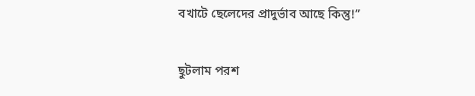বখাটে ছেলেদের প্রাদুর্ভাব আছে কিন্তু!”

ছুটলাম পরশ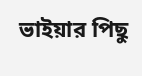ভাইয়ার পিছু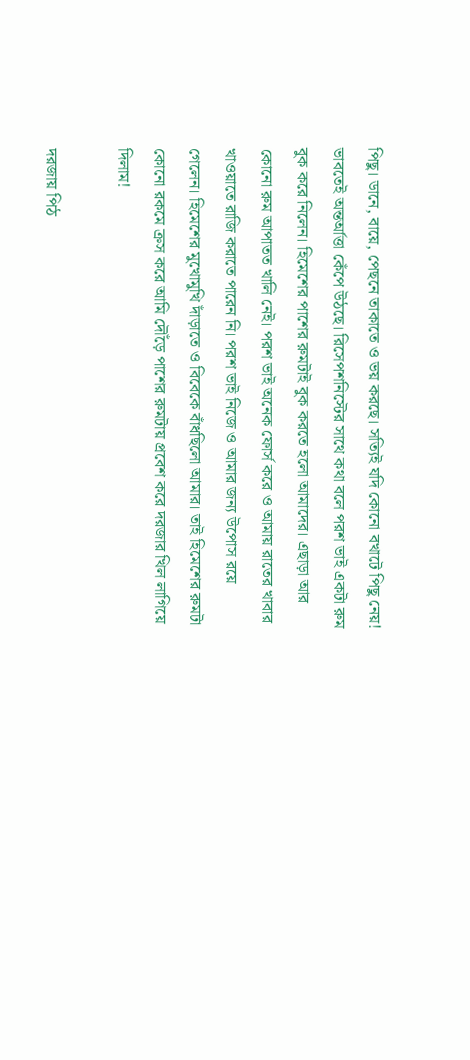পিছু। ডানে, বায়ে, পেছনে তাকাতে ও ভয় করছে। সত্যিই যদি কোনো বখাটে পিছু নেয়! ভাবতেই অন্তর্আত্তা কেঁপে উঠছে। রিসেপশনিস্টের সাথে কথা বলে পরশ ভাই একটা রুম বুক করে নিলেন। হিমেশের পাশের রুমটাই বুক করতে হলো আমাদের। এছাড়া আর কোনো রুম আপাতত খালি নেই। পরশ ভাই অনেক ফোর্স করে ও আমায় রাতের খাবার খাওয়াতে রাজি করাতে পারেন নি। পরশ ভাই নিজে ও আমার জন্য উপোস রয়ে গেলেন। হিমেশের মুখোমুখি দাঁড়াতে ও বিবেকে বাঁধছিলো আমার। তাই হিমেশের রুমটা কোনো রকমে ক্রস করে আমি দৌঁড়ে পাশের রুমটায় প্রবেশ করে দরজার খিল লাগিয়ে দিলাম!

দরজায় পিঠ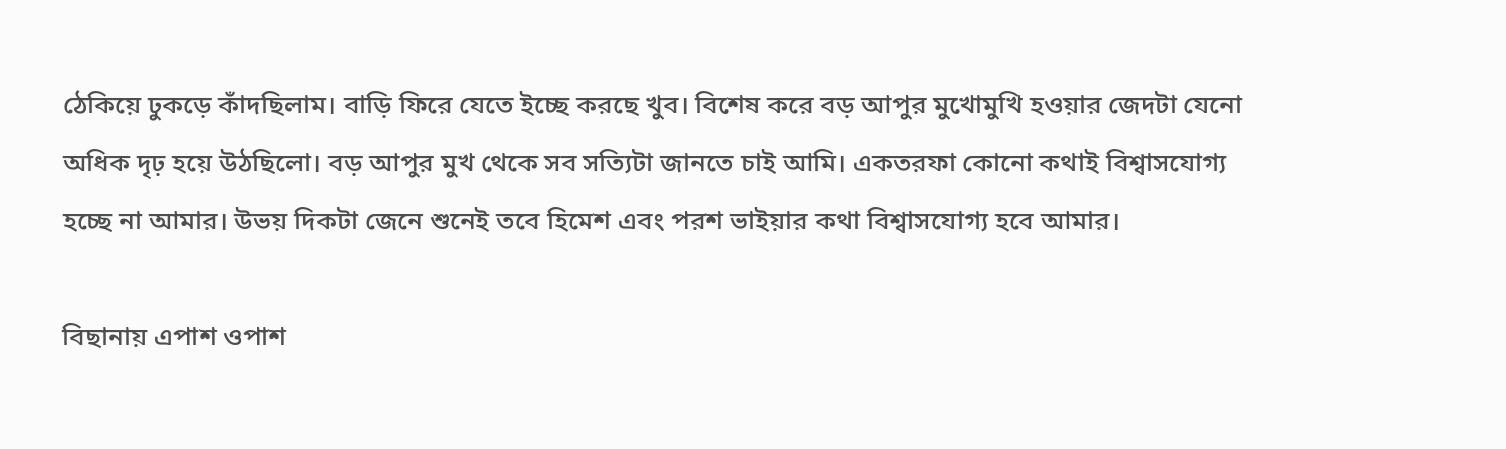ঠেকিয়ে ঢুকড়ে কাঁদছিলাম। বাড়ি ফিরে যেতে ইচ্ছে করছে খুব। বিশেষ করে বড় আপুর মুখোমুখি হওয়ার জেদটা যেনো অধিক দৃঢ় হয়ে উঠছিলো। বড় আপুর মুখ থেকে সব সত্যিটা জানতে চাই আমি। একতরফা কোনো কথাই বিশ্বাসযোগ্য হচ্ছে না আমার। উভয় দিকটা জেনে শুনেই তবে হিমেশ এবং পরশ ভাইয়ার কথা বিশ্বাসযোগ্য হবে আমার।

বিছানায় এপাশ ওপাশ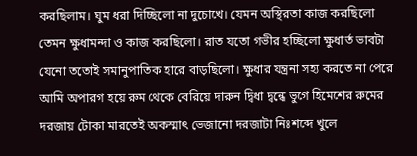করছিলাম। ঘুম ধরা দিচ্ছিলো না দুচোখে। যেমন অস্থিরতা কাজ করছিলো তেমন ক্ষুধামন্দা ও কাজ করছিলো। রাত যতো গভীর হচ্ছিলো ক্ষুধার্ত ভাবটা যেনো ততোই সমানুপাতিক হারে বাড়ছিলো। ক্ষুধার যন্ত্রনা সহ্য করতে না পেরে আমি অপারগ হয়ে রুম থেকে বেরিয়ে দারুন দ্বিধা দ্বন্ধে ভুগে হিমেশের রুমের দরজায় টোকা মারতেই অকস্মাৎ ভেজানো দরজাটা নিঃশব্দে খুলে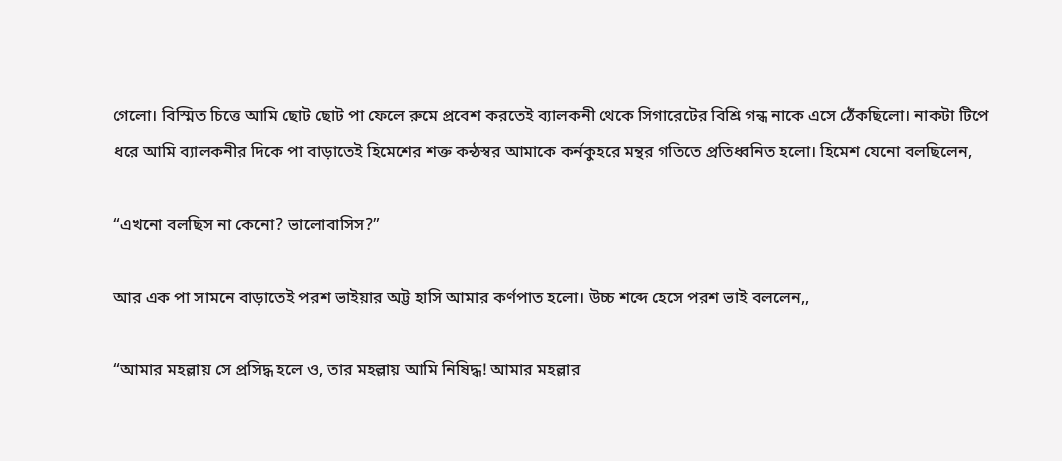গেলো। বিস্মিত চিত্তে আমি ছোট ছোট পা ফেলে রুমে প্রবেশ করতেই ব্যালকনী থেকে সিগারেটের বিশ্রি গন্ধ নাকে এসে ঠেঁকছিলো। নাকটা টিপে ধরে আমি ব্যালকনীর দিকে পা বাড়াতেই হিমেশের শক্ত কন্ঠস্বর আমাকে কর্নকুহরে মন্থর গতিতে প্রতিধ্বনিত হলো। হিমেশ যেনো বলছিলেন,

“এখনো বলছিস না কেনো? ভালোবাসিস?”

আর এক পা সামনে বাড়াতেই পরশ ভাইয়ার অট্ট হাসি আমার কর্ণপাত হলো। উচ্চ শব্দে হেসে পরশ ভাই বললেন,,

“আমার মহল্লায় সে প্রসিদ্ধ হলে ও, তার মহল্লায় আমি নিষিদ্ধ! আমার মহল্লার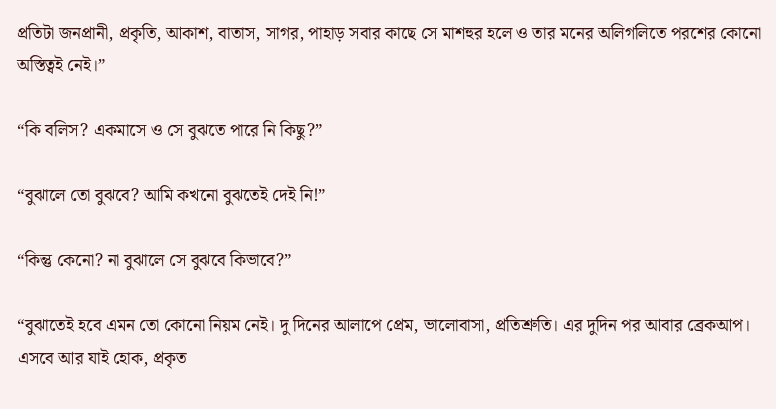প্রতিটা জনপ্রানী, প্রকৃতি, আকাশ, বাতাস, সাগর, পাহাড় সবার কাছে সে মাশহুর হলে ও তার মনের অলিগলিতে পরশের কোনো অস্তিত্বই নেই।”

“কি বলিস? একমাসে ও সে বুঝতে পারে নি কিছু?”

“বুঝালে তো বুঝবে? আমি কখনো বুঝতেই দেই নি!”

“কিন্তু কেনো? না বুঝালে সে বুঝবে কিভাবে?”

“বুঝাতেই হবে এমন তো কোনো নিয়ম নেই। দু দিনের আলাপে প্রেম, ভালোবাসা, প্রতিশ্রুতি। এর দুদিন পর আবার ব্রেকআপ। এসবে আর যাই হোক, প্রকৃত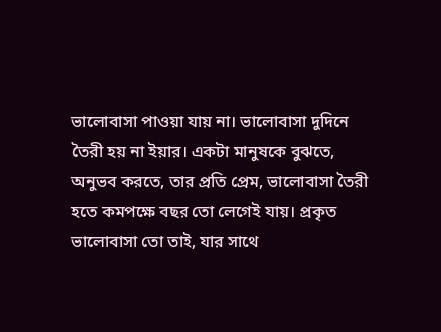ভালোবাসা পাওয়া যায় না। ভালোবাসা দুদিনে তৈরী হয় না ইয়ার। একটা মানুষকে বুঝতে, অনুভব করতে, তার প্রতি প্রেম, ভালোবাসা তৈরী হতে কমপক্ষে বছর তো লেগেই যায়। প্রকৃত ভালোবাসা তো তাই, যার সাথে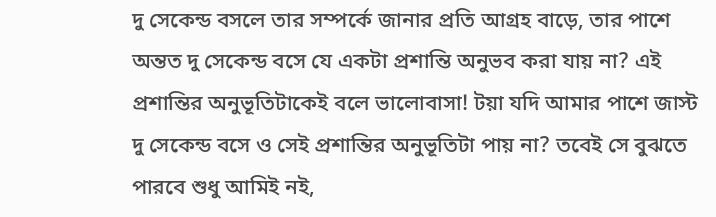দু সেকেন্ড বসলে তার সম্পর্কে জানার প্রতি আগ্রহ বাড়ে, তার পাশে অন্তত দু সেকেন্ড বসে যে একটা প্রশান্তি অনুভব করা যায় না? এই প্রশান্তির অনুভূতিটাকেই বলে ভালোবাসা! টয়া যদি আমার পাশে জাস্ট দু সেকেন্ড বসে ও সেই প্রশান্তির অনুভূতিটা পায় না? তবেই সে বুঝতে পারবে শুধু আমিই নই,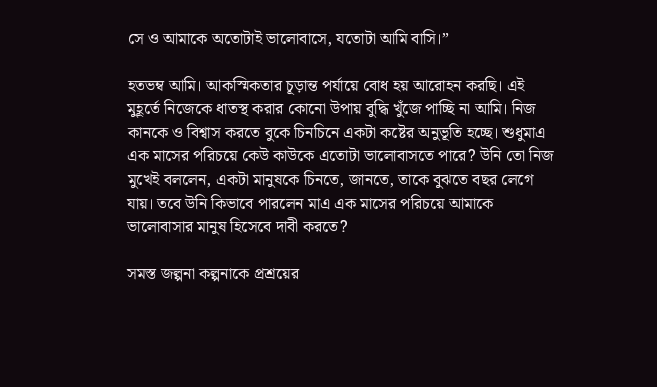সে ও আমাকে অতোটাই ভালোবাসে, যতোটা আমি বাসি।”

হতভম্ব আমি। আকস্মিকতার চূড়ান্ত পর্যায়ে বোধ হয় আরোহন করছি। এই মুহূর্তে নিজেকে ধাতস্থ করার কোনো উপায় বুদ্ধি খুঁজে পাচ্ছি না আমি। নিজ কানকে ও বিশ্বাস করতে বুকে চিনচিনে একটা কষ্টের অনুভূতি হচ্ছে। শুধুমাএ এক মাসের পরিচয়ে কেউ কাউকে এতোটা ভালোবাসতে পারে? উনি তো নিজ মুখেই বললেন, একটা মানুষকে চিনতে, জানতে, তাকে বুঝতে বছর লেগে যায়। তবে উনি কিভাবে পারলেন মাএ এক মাসের পরিচয়ে আমাকে ভালোবাসার মানুষ হিসেবে দাবী করতে?

সমস্ত জল্পনা কল্পনাকে প্রশ্রয়ের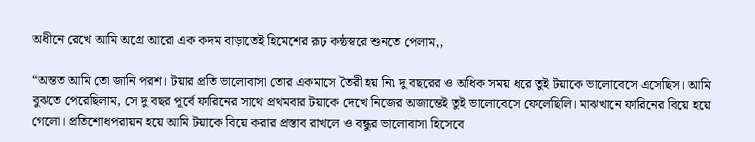অধীনে রেখে আমি অগ্রে আরো এক কদম বাড়াতেই হিমেশের রূঢ় কন্ঠস্বরে শুনতে পেলাম,,

“অন্তত আমি তো জানি পরশ। টয়ার প্রতি ভালোবাসা তোর একমাসে তৈরী হয় নি৷ দু বছরের ও অধিক সময় ধরে তুই টয়াকে ভালোবেসে এসেছিস। আমি বুঝতে পেরেছিলাম, সে দু বছর পূর্বে ফারিনের সাথে প্রথমবার টয়াকে দেখে নিজের অজান্তেই তুই ভালোবেসে ফেলেছিলি। মাঝখানে ফারিনের বিয়ে হয়ে গেলো। প্রতিশোধপরায়ন হয়ে আমি টয়াকে বিয়ে করার প্রস্তাব রাখলে ও বন্ধুর ভালোবাসা হিসেবে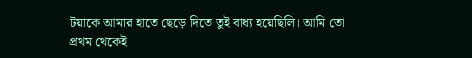টয়াকে আমার হাতে ছেড়ে দিতে তুই বাধ্য হয়েছিলি। আমি তো প্রথম থেকেই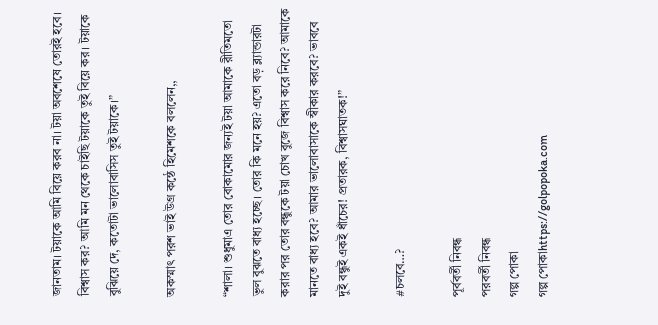জানতাম। টয়াকে আমি বিয়ে করব না। টয়া অবশেষে তোরই হবে। বিশ্বাস কর? আমি মন থেকে চাইছি টয়াকে তুই বিয়ে কর। টয়াকে বুঝিয়ে দে, কতোটা ভালোবাসিস তুই টয়াকে।”

অকস্মাৎ পরশ ভাই উগ্র কন্ঠে হিমেশকে বললেন,,

“শালা। শুধুমাএ তোর বোকামোর জন্যই টয়া আমাকে রীতিমতো ভুল বুঝতে বাধ্য হচ্ছে। তোর কি মনে হয়? এতো বড় ব্ল্যান্ডারটা করার পর তোর বন্ধুকে টয়া চোখ বুজে বিশ্বাস করে নিবে? আমাকে মানতে বাধ্য হবে? আমার ভালোবাসাকে স্বীকার করবে? ভাববে দুই বন্ধুই একই ধাঁচের! প্রতারক, বিশ্বাসঘাতক!”

#চলবে…?

পূর্ববর্তী নিবন্ধ
পরবর্তী নিবন্ধ
গল্প পোকা
গল্প পোকাhttps://golpopoka.com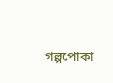গল্পপোকা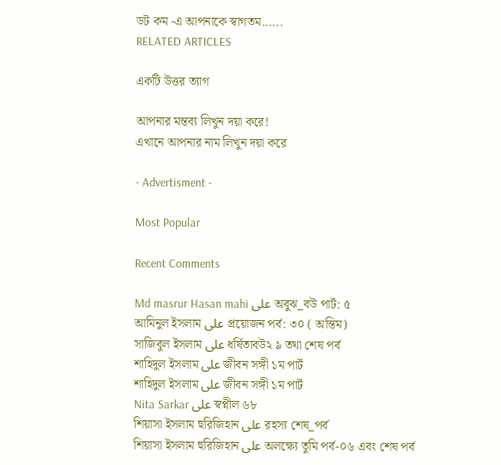ডট কম -এ আপনাকে স্বাগতম......
RELATED ARTICLES

একটি উত্তর ত্যাগ

আপনার মন্তব্য লিখুন দয়া করে!
এখানে আপনার নাম লিখুন দয়া করে

- Advertisment -

Most Popular

Recent Comments

Md masrur Hasan mahi على অবুঝ_বউ পার্ট: ৫
আমিনুল ইসলাম على প্রয়োজন পর্ব: ৩০ ( অন্তিম)
সাজিবুল ইসলাম على ধর্ষিতাবউ২ ৯ তথা শেষ পর্ব
শাহিদুল ইসলাম على জীবন সঙ্গী ১ম পার্ট
শাহিদুল ইসলাম على জীবন সঙ্গী ১ম পার্ট
Nita Sarkar على স্বপ্নীল ৬৮
শিয়াসা ইসলাম হুরিজিহান على রহস্য শেষ_পর্ব
শিয়াসা ইসলাম হুরিজিহান على অলক্ষ্যে তুমি পর্ব-০৬ এবং শেষ পর্ব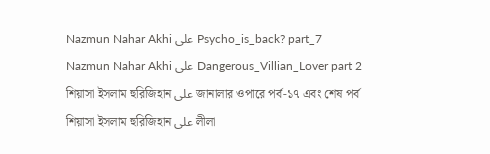Nazmun Nahar Akhi على Psycho_is_back? part_7
Nazmun Nahar Akhi على Dangerous_Villian_Lover part 2
শিয়াসা ইসলাম হুরিজিহান على জানালার ওপারে পর্ব-১৭ এবং শেষ পর্ব
শিয়াসা ইসলাম হুরিজিহান على লীলা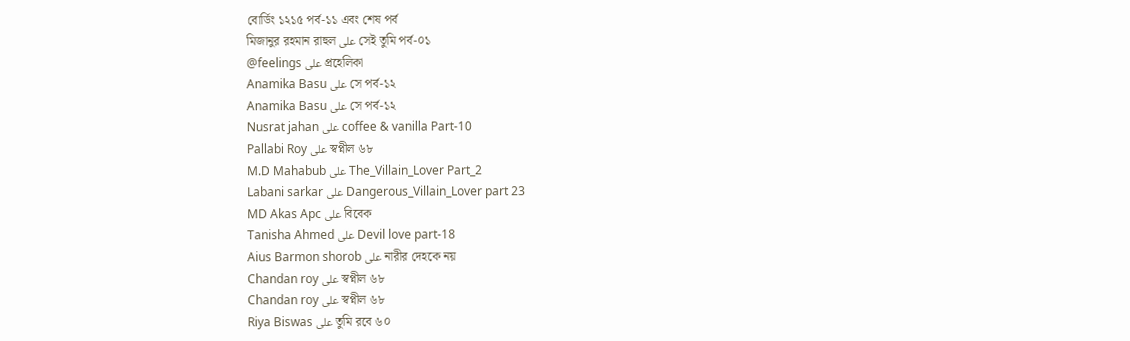বোর্ডিং ১২১৫ পর্ব-১১ এবং শেষ পর্ব
মিজানুর রহমান রাহুল على সেই তুমি পর্ব-০১
@feelings على প্রহেলিকা
Anamika Basu على সে পর্ব-১২
Anamika Basu على সে পর্ব-১২
Nusrat jahan على coffee & vanilla Part-10
Pallabi Roy على স্বপ্নীল ৬৮
M.D Mahabub على The_Villain_Lover Part_2
Labani sarkar على Dangerous_Villain_Lover part 23
MD Akas Apc على বিবেক
Tanisha Ahmed على Devil love part-18
Aius Barmon shorob على নারীর দেহকে নয়
Chandan roy على স্বপ্নীল ৬৮
Chandan roy على স্বপ্নীল ৬৮
Riya Biswas على তুমি রবে ৬০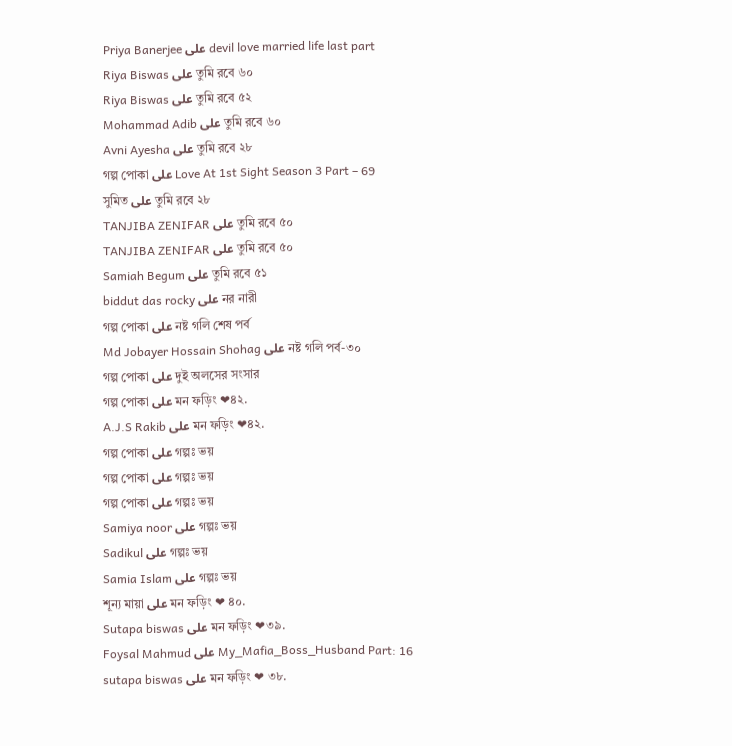Priya Banerjee على devil love married life last part
Riya Biswas على তুমি রবে ৬০
Riya Biswas على তুমি রবে ৫২
Mohammad Adib على তুমি রবে ৬০
Avni Ayesha على তুমি রবে ২৮
গল্প পোকা على Love At 1st Sight Season 3 Part – 69
সুমিত على তুমি রবে ২৮
TANJIBA ZENIFAR على তুমি রবে ৫০
TANJIBA ZENIFAR على তুমি রবে ৫০
Samiah Begum على তুমি রবে ৫১
biddut das rocky على নর নারী
গল্প পোকা على নষ্ট গলি শেষ পর্ব
Md Jobayer Hossain Shohag على নষ্ট গলি পর্ব-৩০
গল্প পোকা على দুই অলসের সংসার
গল্প পোকা على মন ফড়িং ❤৪২.
A.J.S Rakib على মন ফড়িং ❤৪২.
গল্প পোকা على গল্পঃ ভয়
গল্প পোকা على গল্পঃ ভয়
গল্প পোকা على গল্পঃ ভয়
Samiya noor على গল্পঃ ভয়
Sadikul على গল্পঃ ভয়
Samia Islam على গল্পঃ ভয়
শূন্য মায়া على মন ফড়িং ❤ ৪০.
Sutapa biswas على মন ফড়িং ❤৩৯.
Foysal Mahmud على My_Mafia_Boss_Husband Part: 16
sutapa biswas على মন ফড়িং ❤ ৩৮.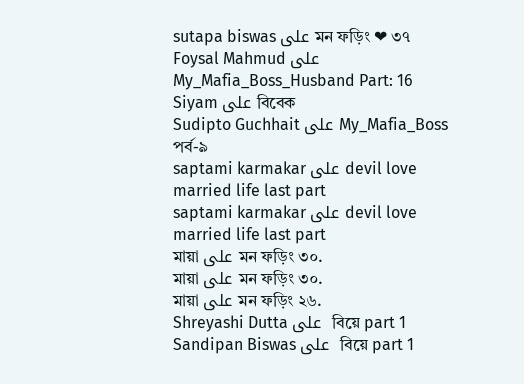sutapa biswas على মন ফড়িং ❤ ৩৭
Foysal Mahmud على My_Mafia_Boss_Husband Part: 16
Siyam على বিবেক
Sudipto Guchhait على My_Mafia_Boss পর্ব-৯
saptami karmakar على devil love married life last part
saptami karmakar على devil love married life last part
মায়া على মন ফড়িং ৩০.
মায়া على মন ফড়িং ৩০.
মায়া على মন ফড়িং ২৬.
Shreyashi Dutta على  বিয়ে part 1
Sandipan Biswas على  বিয়ে part 1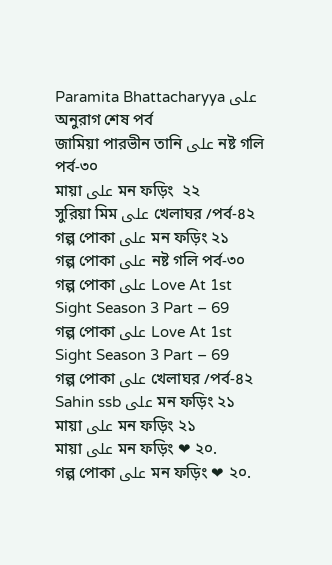Paramita Bhattacharyya على অনুরাগ শেষ পর্ব
জামিয়া পারভীন তানি على নষ্ট গলি পর্ব-৩০
মায়া على মন ফড়িং  ২২
সুরিয়া মিম على খেলাঘর /পর্ব-৪২
গল্প পোকা على মন ফড়িং ২১
গল্প পোকা على নষ্ট গলি পর্ব-৩০
গল্প পোকা على Love At 1st Sight Season 3 Part – 69
গল্প পোকা على Love At 1st Sight Season 3 Part – 69
গল্প পোকা على খেলাঘর /পর্ব-৪২
Sahin ssb على মন ফড়িং ২১
মায়া على মন ফড়িং ২১
মায়া على মন ফড়িং ❤ ২০.
গল্প পোকা على মন ফড়িং ❤ ২০.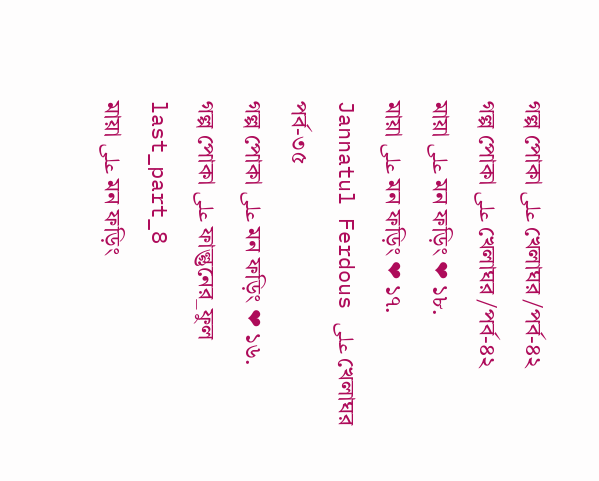গল্প পোকা على খেলাঘর /পর্ব-৪২
গল্প পোকা على খেলাঘর /পর্ব-৪২
মায়া على মন ফড়িং ❤ ১৮.
মায়া على মন ফড়িং ❤ ১৭.
Jannatul Ferdous على খেলাঘর পর্ব-৩৫
গল্প পোকা على মন ফড়িং ❤ ১৬.
গল্প পোকা على ফাল্গুনের_ফুল last_part_8
মায়া على মন ফড়িং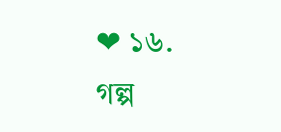❤ ১৬.
গল্প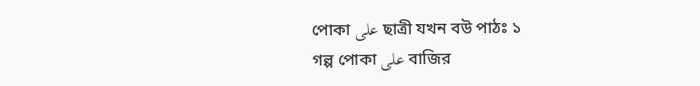পোকা على ছাত্রী যখন বউ পাঠঃ ১
গল্প পোকা على বাজির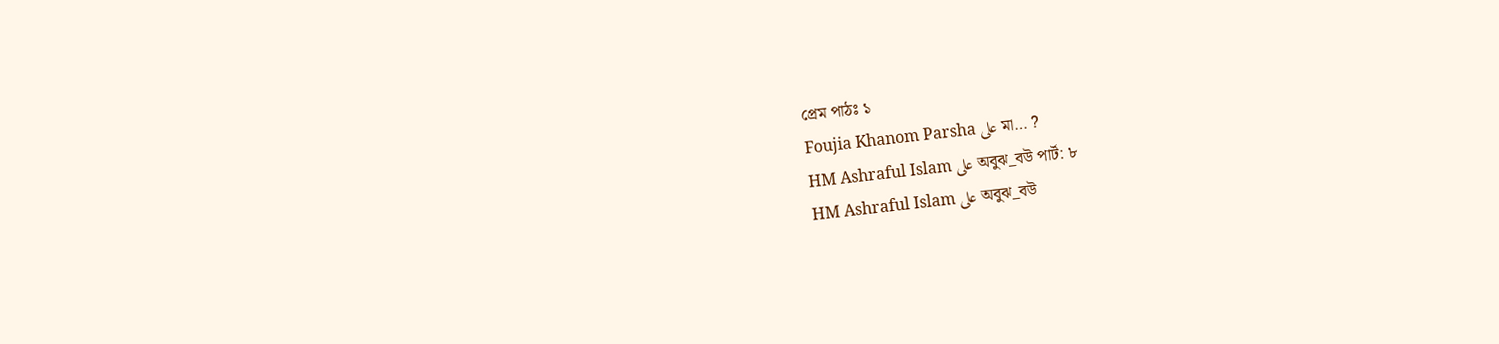প্রেম পাঠঃ ১
Foujia Khanom Parsha على মা… ?
HM Ashraful Islam على অবুঝ_বউ পার্ট: ৮
HM Ashraful Islam على অবুঝ_বউ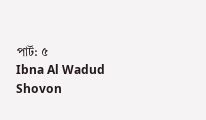পার্ট: ৫
Ibna Al Wadud Shovon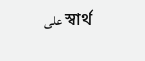على স্বার্থ